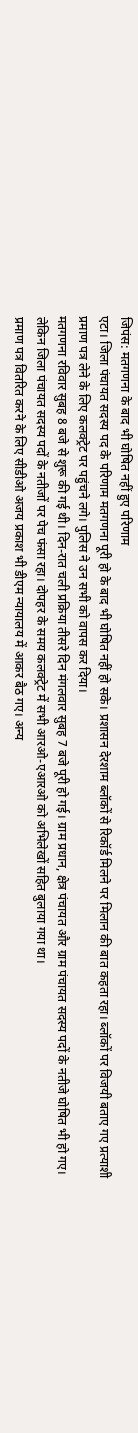जिपंस: मतगणना के बाद भी घोषित नहीं हुए परिणाम
एटा। जिला पंचायत सदस्य पद के परिणाम मतगणना पूरी हो के बाद भी घोषित नहीं हो सके। प्रशासन देरशाम ब्लॉकों से रिकॉर्ड मिलने पर मिलान की बात कहता रहा। ब्लॉकों पर विजयी बताए गए प्रत्याशी प्रमाण पत्र लेने के लिए कलक्ट्रेट पर पहुंचने लगे। पुलिस ने उन सभी को वापस कर दिया।
मतगणना रविवार सुबह 8 बजे से शुरू की गई थी। दिन-रात चली प्रक्रिया तीसरे दिन मंगलवार सुबह 7 बजे पूरी हो गई। ग्राम प्रधान, क्षेत्र पंचायत और ग्राम पंचायत सदस्य पदों के नतीजे घोषित भी हो गए। लेकिन जिला पंचायत सदस्य पदों के नतीजों पर पेच फंसा रहा। दोपहर के समय कलक्ट्रेट में सभी आरओ-एआरओ को अभिलेखों सहित बुलाया गया था।
प्रमाण पत्र वितरित करने के लिए सीडीओ अजय प्रकाश भी डीएम न्यायालय में आकर बैठ गए। अन्य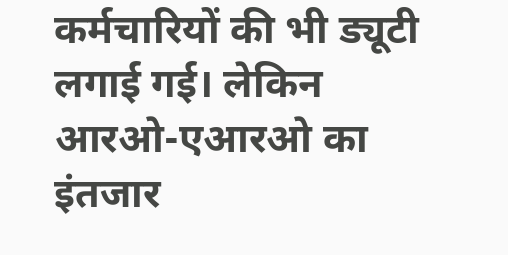कर्मचारियों की भी ड्यूटी लगाई गई। लेकिन आरओ-एआरओ का इंतजार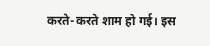करते-करते शाम हो गई। इस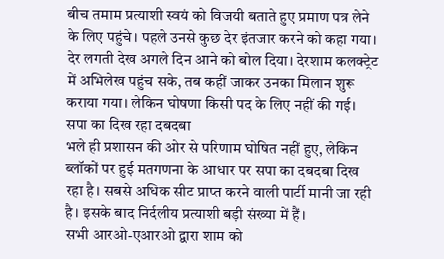बीच तमाम प्रत्याशी स्वयं को विजयी बताते हुए प्रमाण पत्र लेने के लिए पहुंचे। पहले उनसे कुछ देर इंतजार करने को कहा गया। देर लगती देख अगले दिन आने को बोल दिया। देरशाम कलक्ट्रेट में अभिलेख पहुंच सके, तब कहीं जाकर उनका मिलान शुरू कराया गया। लेकिन घोषणा किसी पद के लिए नहीं की गई।
सपा का दिख रहा दबदबा
भले ही प्रशासन की ओर से परिणाम घोषित नहीं हुए, लेकिन ब्लॉकों पर हुई मतगणना के आधार पर सपा का दबदबा दिख रहा है। सबसे अधिक सीट प्राप्त करने वाली पार्टी मानी जा रही है। इसके बाद निर्दलीय प्रत्याशी बड़ी संख्या में हैं।
सभी आरओ-एआरओ द्वारा शाम को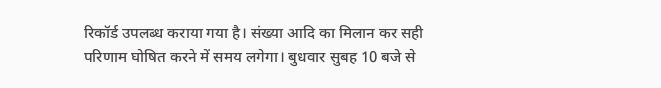रिकॉर्ड उपलब्ध कराया गया है। संख्या आदि का मिलान कर सही परिणाम घोषित करने में समय लगेगा। बुधवार सुबह 10 बजे से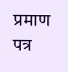प्रमाण पत्र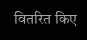वितरित किए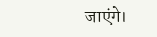जाएंगे।